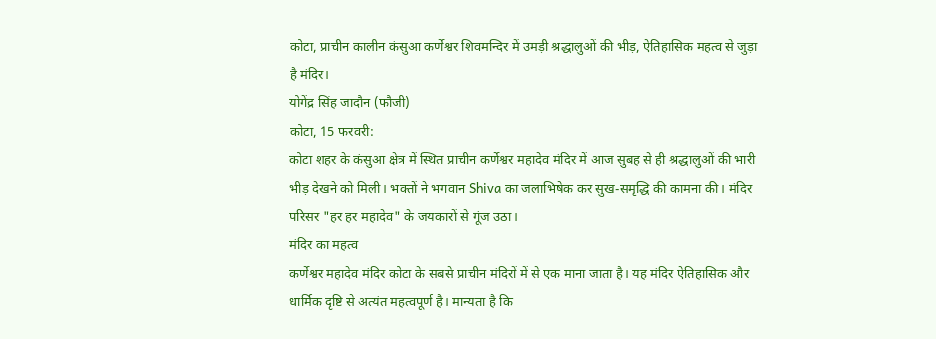कोटा, प्राचीन कालीन कंसुआ कर्णेश्वर शिवमन्दिर में उमड़ी श्रद्धालुओं की भीड़, ऐतिहासिक महत्व से जुड़ा है मंदिर।
योगेंद्र सिंह जादौन (फौजी)
कोटा, 15 फरवरी:
कोटा शहर के कंसुआ क्षेत्र में स्थित प्राचीन कर्णेश्वर महादेव मंदिर में आज सुबह से ही श्रद्धालुओं की भारी भीड़ देखने को मिली। भक्तों ने भगवान Shiva का जलाभिषेक कर सुख-समृद्धि की कामना की। मंदिर परिसर "हर हर महादेव" के जयकारों से गूंज उठा।
मंदिर का महत्व
कर्णेश्वर महादेव मंदिर कोटा के सबसे प्राचीन मंदिरों में से एक माना जाता है। यह मंदिर ऐतिहासिक और धार्मिक दृष्टि से अत्यंत महत्वपूर्ण है। मान्यता है कि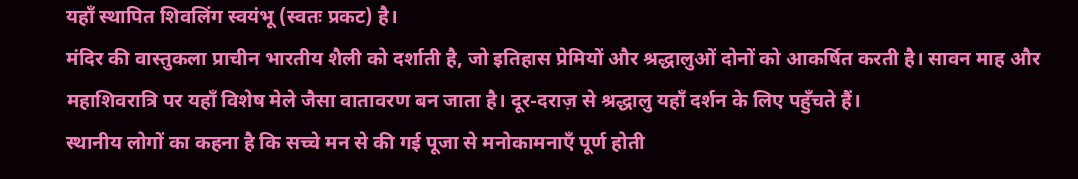यहाँ स्थापित शिवलिंग स्वयंभू (स्वतः प्रकट) है।
मंदिर की वास्तुकला प्राचीन भारतीय शैली को दर्शाती है, जो इतिहास प्रेमियों और श्रद्धालुओं दोनों को आकर्षित करती है। सावन माह और महाशिवरात्रि पर यहाँ विशेष मेले जैसा वातावरण बन जाता है। दूर-दराज़ से श्रद्धालु यहाँ दर्शन के लिए पहुँचते हैं।
स्थानीय लोगों का कहना है कि सच्चे मन से की गई पूजा से मनोकामनाएँ पूर्ण होती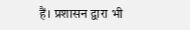हैं। प्रशासन द्वारा भी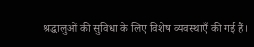श्रद्धालुओं की सुविधा के लिए विशेष व्यवस्थाएँ की गई हैं।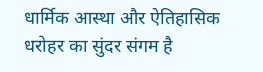धार्मिक आस्था और ऐतिहासिक धरोहर का सुंदर संगम है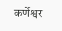कर्णेश्वर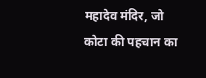महादेव मंदिर, जो कोटा की पहचान का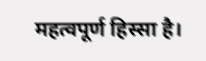महत्वपूर्ण हिस्सा है।